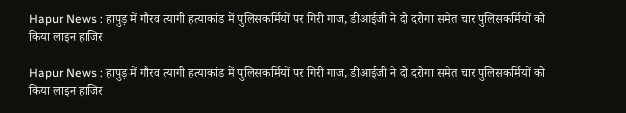Hapur News : हापुड़ में गौरव त्यागी हत्याकांड में पुलिसकर्मियों पर गिरी गाज, डीआईजी ने दो दरोगा समेत चार पुलिसकर्मियों को किया लाइन हाजिर

Hapur News : हापुड़ में गौरव त्यागी हत्याकांड में पुलिसकर्मियों पर गिरी गाज, डीआईजी ने दो दरोगा समेत चार पुलिसकर्मियों को किया लाइन हाजिर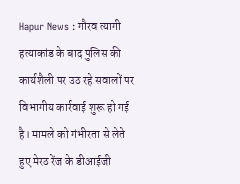Hapur News : गौरव त्यागी हत्याकांड के बाद पुलिस की कार्यशैली पर उठ रहे सवालों पर विभागीय कार्रवाई शुरू हो गई है। मामले को गंभीरता से लेते हुए मेरठ रेंज के डीआईजी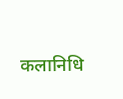कलानिधि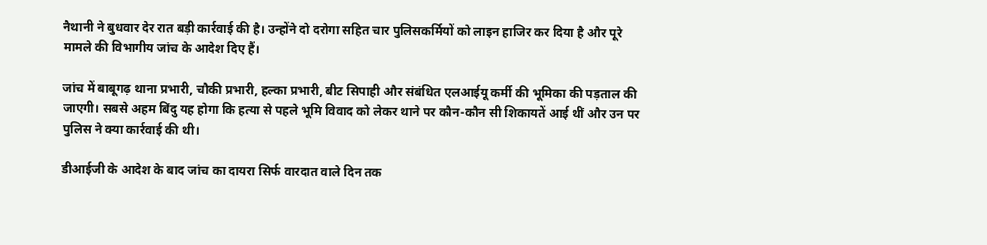नैथानी ने बुधवार देर रात बड़ी कार्रवाई की है। उन्होंने दो दरोगा सहित चार पुलिसकर्मियों को लाइन हाजिर कर दिया है और पूरे मामले की विभागीय जांच के आदेश दिए हैं।

जांच में बाबूगढ़ थाना प्रभारी, चौकी प्रभारी, हल्का प्रभारी, बीट सिपाही और संबंधित एलआईयू कर्मी की भूमिका की पड़ताल की जाएगी। सबसे अहम बिंदु यह होगा कि हत्या से पहले भूमि विवाद को लेकर थाने पर कौन-कौन सी शिकायतें आई थीं और उन पर पुलिस ने क्या कार्रवाई की थी।

डीआईजी के आदेश के बाद जांच का दायरा सिर्फ वारदात वाले दिन तक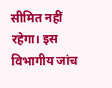सीमित नहीं रहेगा। इस विभागीय जांच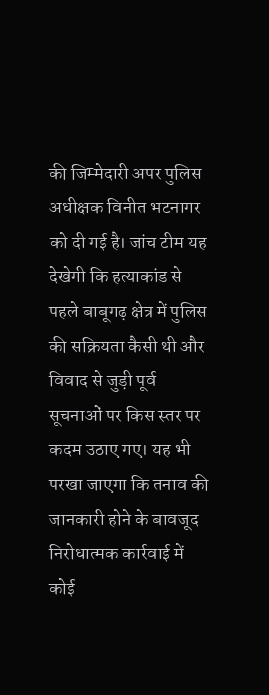की जिम्मेदारी अपर पुलिस अधीक्षक विनीत भटनागर को दी गई है। जांच टीम यह देखेगी कि हत्याकांड से पहले बाबूगढ़ क्षेत्र में पुलिस की सक्रियता कैसी थी और विवाद से जुड़ी पूर्व सूचनाओं पर किस स्तर पर कदम उठाए गए। यह भी परखा जाएगा कि तनाव की जानकारी होने के बावजूद निरोधात्मक कार्रवाई में कोई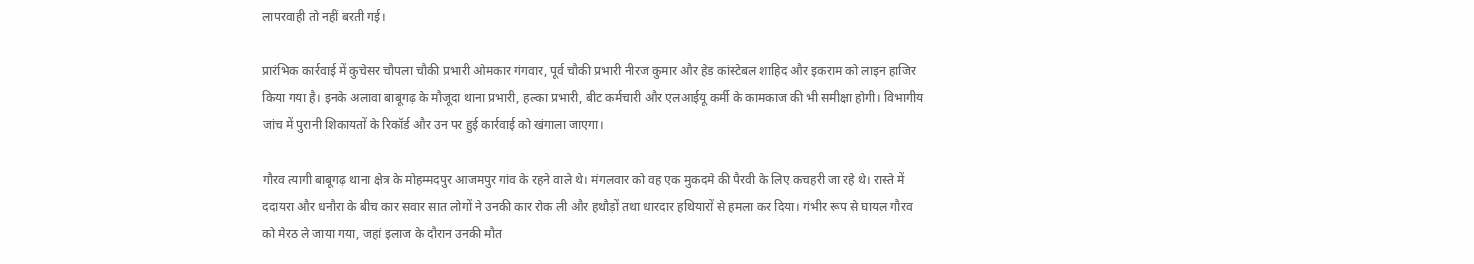लापरवाही तो नहीं बरती गई।

प्रारंभिक कार्रवाई में कुचेसर चौपला चौकी प्रभारी ओमकार गंगवार, पूर्व चौकी प्रभारी नीरज कुमार और हेड कांस्टेबल शाहिद और इकराम को लाइन हाजिर किया गया है। इनके अलावा बाबूगढ़ के मौजूदा थाना प्रभारी, हल्का प्रभारी, बीट कर्मचारी और एलआईयू कर्मी के कामकाज की भी समीक्षा होगी। विभागीय जांच में पुरानी शिकायतों के रिकॉर्ड और उन पर हुई कार्रवाई को खंगाला जाएगा।

गौरव त्यागी बाबूगढ़ थाना क्षेत्र के मोहम्मदपुर आजमपुर गांव के रहने वाले थे। मंगलवार को वह एक मुकदमे की पैरवी के लिए कचहरी जा रहे थे। रास्ते में ददायरा और धनौरा के बीच कार सवार सात लोगों ने उनकी कार रोक ली और हथौड़ों तथा धारदार हथियारों से हमला कर दिया। गंभीर रूप से घायल गौरव को मेरठ ले जाया गया, जहां इलाज के दौरान उनकी मौत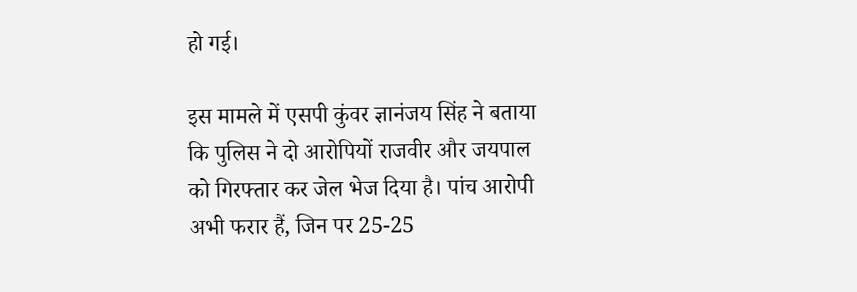हो गई।

इस मामले में एसपी कुंवर ज्ञानंजय सिंह ने बताया कि पुलिस ने दो आरोपियों राजवीर और जयपाल को गिरफ्तार कर जेल भेज दिया है। पांच आरोपी अभी फरार हैं, जिन पर 25-25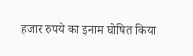हजार रुपये का इनाम घोषित किया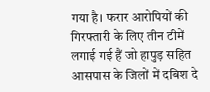गया है। फरार आरोपियों की गिरफ्तारी के लिए तीन टीमें लगाई गई हैं जो हापुड़ सहित आसपास के जिलों में दबिश दे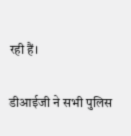रही हैं।

डीआईजी ने सभी पुलिस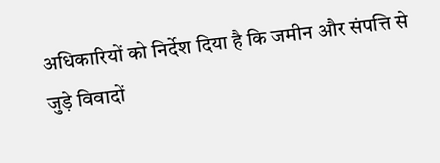अधिकारियों को निर्देश दिया है कि जमीन और संपत्ति से जुड़े विवादों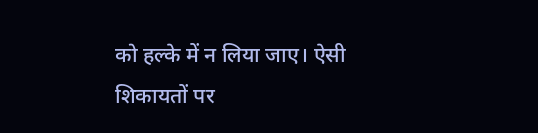को हल्के में न लिया जाए। ऐसी शिकायतों पर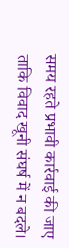समय रहते प्रभावी कार्रवाई की जाए ताकि विवाद खूनी संघर्ष में न बदले।